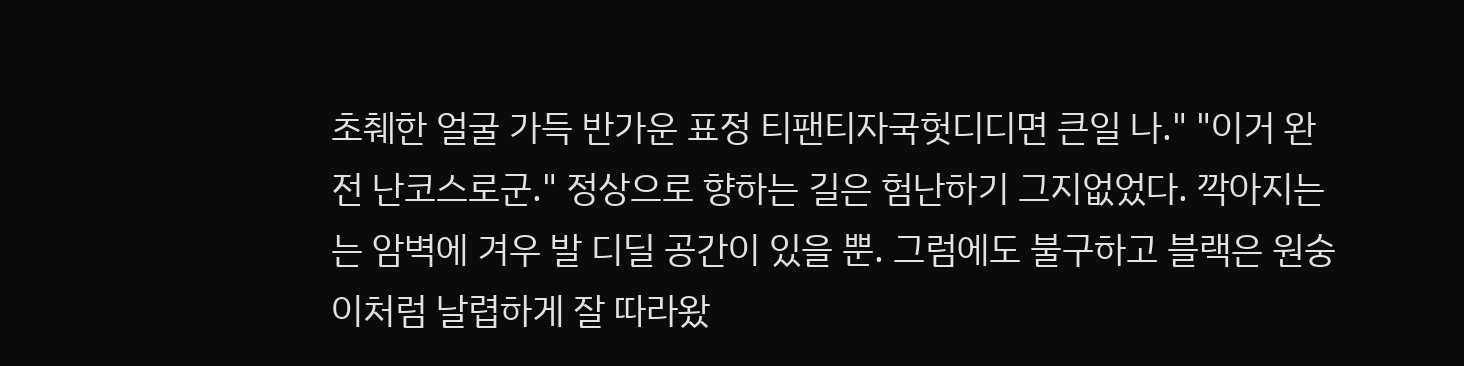초췌한 얼굴 가득 반가운 표정 티팬티자국헛디디면 큰일 나." "이거 완전 난코스로군." 정상으로 향하는 길은 험난하기 그지없었다. 깍아지는는 암벽에 겨우 발 디딜 공간이 있을 뿐. 그럼에도 불구하고 블랙은 원숭이처럼 날렵하게 잘 따라왔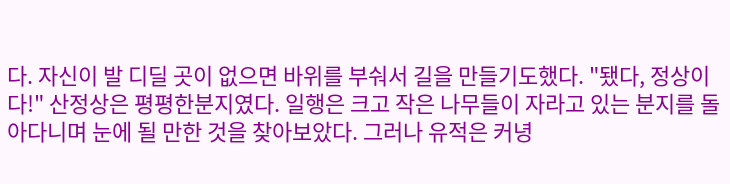다. 자신이 발 디딜 곳이 없으면 바위를 부숴서 길을 만들기도했다. "됐다, 정상이다!" 산정상은 평평한분지였다. 일행은 크고 작은 나무들이 자라고 있는 분지를 돌아다니며 눈에 될 만한 것을 찾아보았다. 그러나 유적은 커녕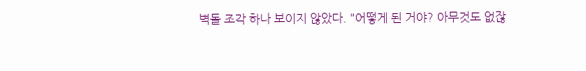벽돌 조각 하나 보이지 않았다. "어떻게 된 거야? 아무것도 없잖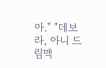아." "데보라, 아니 드림맥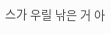스가 우릴 낚은 거 아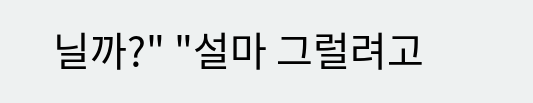닐까?" "설마 그럴려고